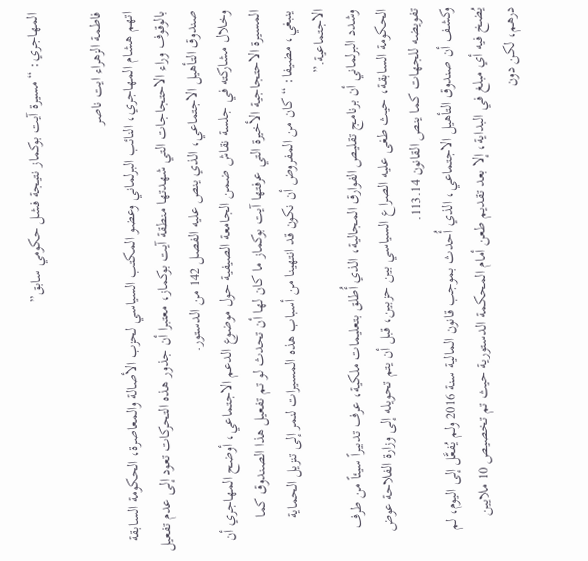المهاجري: “مسيرة آيت بوكماز نتيجة فشل حكومي سابق”

فاطمة الزهراء ايت ناصر
اتهم هشام المهاجري، النائب البرلماني وعضو المكتب السياسي لحزب الأصالة والمعاصرة، الحكومة السابقة بالوقوف وراء الاحتجاجات التي شهدتها منطقة آيت بوكماز، معتبرا أن جذور هذه التحركات تعود إلى عدم تفعيل صندوق التأهيل الاجتماعي، الذي ينص عليه الفصل 142 من الدستور.
وخلال مشاركته في جلسة نقاش ضمن الجامعة الصيفية حول موضوع الدعم الاجتماعي، أوضح المهاجري أن المسيرة الاحتجاجية الأخيرة التي عرفتها آيت بوكماز ما كان لها أن تحدث لو تم تفعيل هذا الصندوق كما ينبغي، مضيفا: “كان من المفروض أن نكون قد انتهينا من أسباب هذه المسيرات لنمر إلى تنزيل الحماية الاجتماعية.”
وشدد البرلماني أن برنامج تقليص الفوارق المجالية، الذي أُطلق بتعليمات ملكية، عرف تدبيراً سيئاً من طرف الحكومة السابقة، حيث طغى عليه الصراع السياسي بين حزبين، قبل أن يتم تحويله إلى وزارة الفلاحة عوض تفويضه للجهات كما ينص القانون 113.14.
وكشف أن صندوق التأهيل الاجتماعي، الذي أُحدث بموجب قانون المالية سنة 2016 ولم يُفعَّل إلى اليوم، لم يُضخ فيه أي مبلغ في البداية، إلا بعد تقديم طعن أمام المحكمة الدستورية حيث تم تخصيص 10 ملايين درهم، لكن دون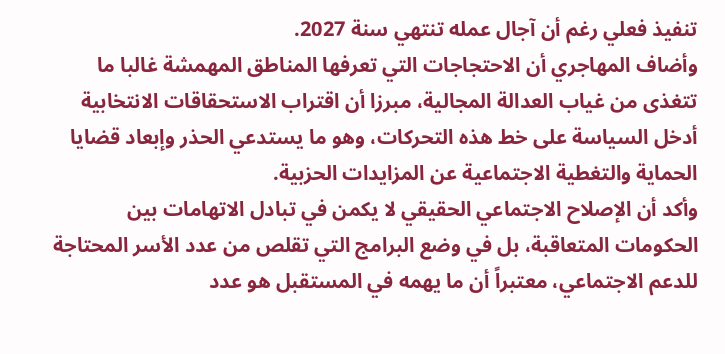تنفيذ فعلي رغم أن آجال عمله تنتهي سنة 2027.
وأضاف المهاجري أن الاحتجاجات التي تعرفها المناطق المهمشة غالبا ما تتغذى من غياب العدالة المجالية، مبرزا أن اقتراب الاستحقاقات الانتخابية أدخل السياسة على خط هذه التحركات، وهو ما يستدعي الحذر وإبعاد قضايا الحماية والتغطية الاجتماعية عن المزايدات الحزبية.
وأكد أن الإصلاح الاجتماعي الحقيقي لا يكمن في تبادل الاتهامات بين الحكومات المتعاقبة، بل في وضع البرامج التي تقلص من عدد الأسر المحتاجة للدعم الاجتماعي، معتبراً أن ما يهمه في المستقبل هو عدد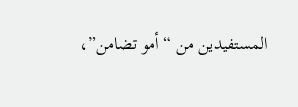المستفيدين من “أمو تضامن”،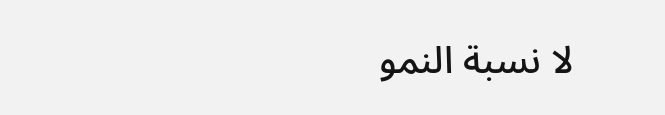لا نسبة النمو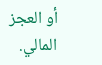أو العجز المالي.